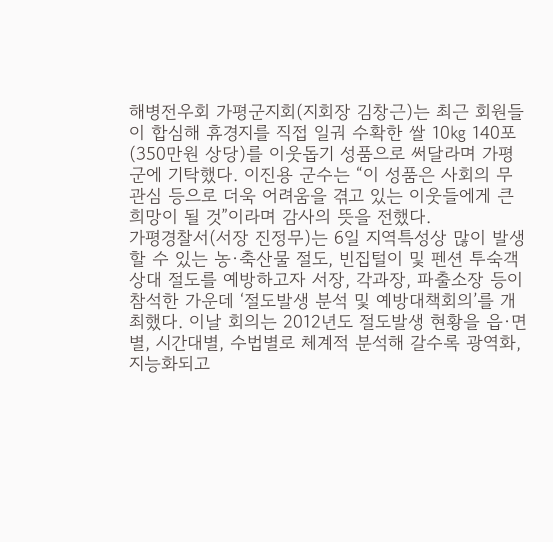해병전우회 가평군지회(지회장 김창근)는 최근 회원들이 합심해 휴경지를 직접 일궈 수확한 쌀 10㎏ 140포(350만원 상당)를 이웃돕기 성품으로 써달라며 가평군에 기탁했다. 이진용 군수는 “이 성품은 사회의 무관심 등으로 더욱 어려움을 겪고 있는 이웃들에게 큰 희망이 될 것”이라며 감사의 뜻을 전했다.
가평경찰서(서장 진정무)는 6일 지역특성상 많이 발생할 수 있는 농·축산물 절도, 빈집털이 및 펜션 투숙객 상대 절도를 예방하고자 서장, 각과장, 파출소장 등이 참석한 가운데 ‘절도발생 분석 및 예방대책회의’를 개최했다. 이날 회의는 2012년도 절도발생 현황을 읍·면별, 시간대별, 수법별로 체계적 분석해 갈수록 광역화, 지능화되고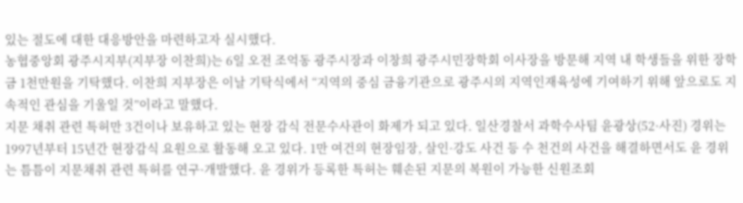있는 절도에 대한 대응방안을 마련하고자 실시했다.
농협중앙회 광주시지부(지부장 이찬희)는 6일 오전 조억동 광주시장과 이창희 광주시민장학회 이사장을 방문해 지역 내 학생들을 위한 장학금 1천만원을 기탁했다. 이찬희 지부장은 이날 기탁식에서 “지역의 중심 금융기관으로 광주시의 지역인재육성에 기여하기 위해 앞으로도 지속적인 관심을 기울일 것”이라고 말했다.
지문 채취 관련 특허만 3건이나 보유하고 있는 현장 감식 전문수사관이 화제가 되고 있다. 일산경찰서 과학수사팀 윤광상(52·사진) 경위는 1997년부터 15년간 현장감식 요원으로 활동해 오고 있다. 1만 여건의 현장임장, 살인·강도 사건 등 수 천건의 사건을 해결하면서도 윤 경위는 틈틈이 지문채취 관련 특허를 연구·개발했다. 윤 경위가 등록한 특허는 훼손된 지문의 복원이 가능한 신원조회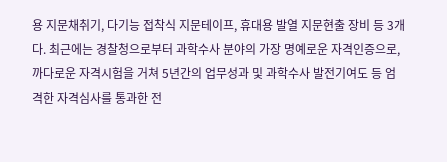용 지문채취기, 다기능 접착식 지문테이프, 휴대용 발열 지문현출 장비 등 3개다. 최근에는 경찰청으로부터 과학수사 분야의 가장 명예로운 자격인증으로, 까다로운 자격시험을 거쳐 5년간의 업무성과 및 과학수사 발전기여도 등 엄격한 자격심사를 통과한 전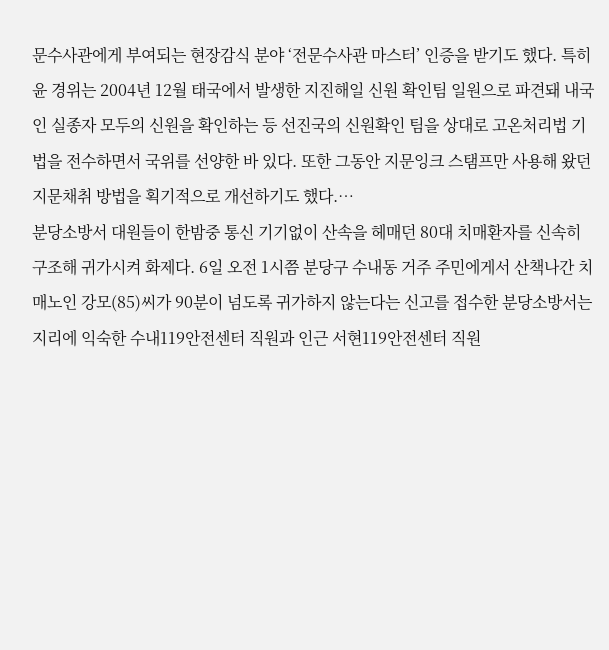문수사관에게 부여되는 현장감식 분야 ‘전문수사관 마스터’ 인증을 받기도 했다. 특히 윤 경위는 2004년 12월 태국에서 발생한 지진해일 신원 확인팀 일원으로 파견돼 내국인 실종자 모두의 신원을 확인하는 등 선진국의 신원확인 팀을 상대로 고온처리법 기법을 전수하면서 국위를 선양한 바 있다. 또한 그동안 지문잉크 스탬프만 사용해 왔던 지문채취 방법을 획기적으로 개선하기도 했다.…
분당소방서 대원들이 한밤중 통신 기기없이 산속을 헤매던 80대 치매환자를 신속히 구조해 귀가시켜 화제다. 6일 오전 1시쯤 분당구 수내동 거주 주민에게서 산책나간 치매노인 강모(85)씨가 90분이 넘도록 귀가하지 않는다는 신고를 접수한 분당소방서는 지리에 익숙한 수내119안전센터 직원과 인근 서현119안전센터 직원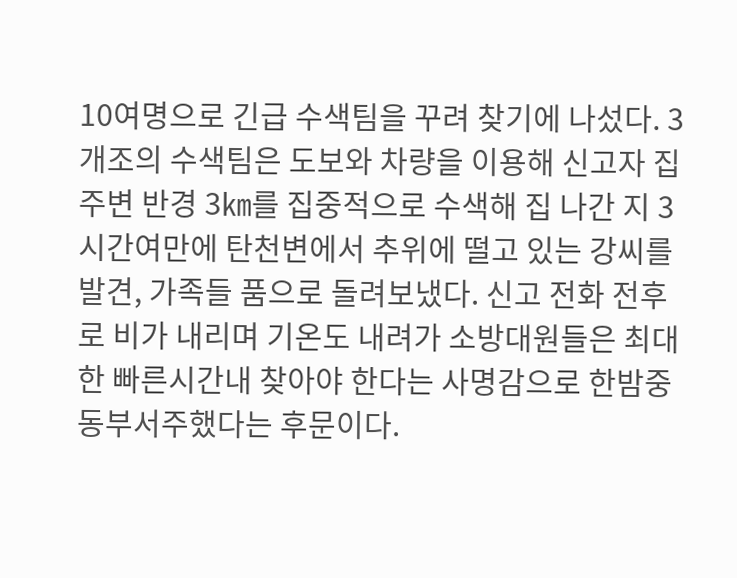10여명으로 긴급 수색팀을 꾸려 찾기에 나섰다. 3개조의 수색팀은 도보와 차량을 이용해 신고자 집주변 반경 3㎞를 집중적으로 수색해 집 나간 지 3시간여만에 탄천변에서 추위에 떨고 있는 강씨를 발견, 가족들 품으로 돌려보냈다. 신고 전화 전후로 비가 내리며 기온도 내려가 소방대원들은 최대한 빠른시간내 찾아야 한다는 사명감으로 한밤중 동부서주했다는 후문이다.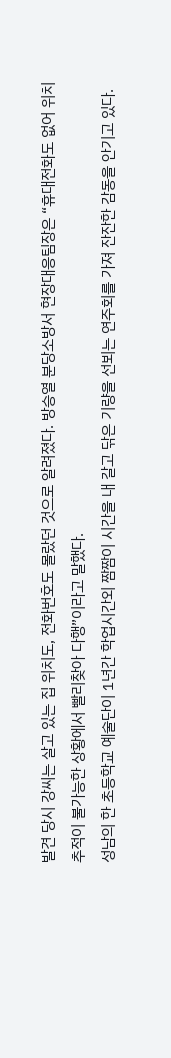발견 당시 강씨는 살고 있는 집 위치도, 전화번호도 몰랐던 것으로 알려졌다. 방승열 분당소방서 현장대응팀장은 “휴대전화도 없어 위치추적이 불가능한 상황에서 빨리찾아 다행”이라고 말했다.
성남의 한 초등학교 예술단이 1년간 학업시간외 짬짬이 시간을 내 갈고 닦은 기량을 선뵈는 연주회를 가져 잔잔한 감동을 안기고 있다.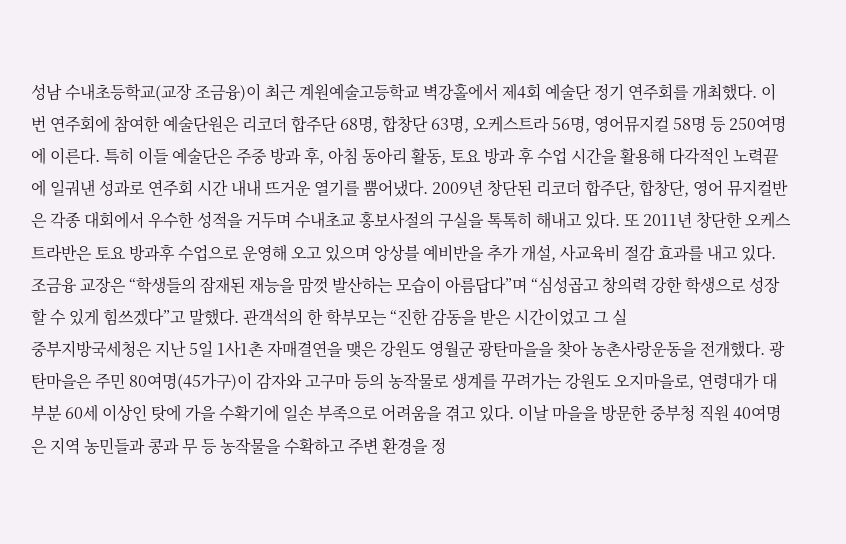성남 수내초등학교(교장 조금융)이 최근 계원예술고등학교 벽강홀에서 제4회 예술단 정기 연주회를 개최했다. 이번 연주회에 참여한 예술단원은 리코더 합주단 68명, 합창단 63명, 오케스트라 56명, 영어뮤지컬 58명 등 250여명에 이른다. 특히 이들 예술단은 주중 방과 후, 아침 동아리 활동, 토요 방과 후 수업 시간을 활용해 다각적인 노력끝에 일궈낸 성과로 연주회 시간 내내 뜨거운 열기를 뿜어냈다. 2009년 창단된 리코더 합주단, 합창단, 영어 뮤지컬반은 각종 대회에서 우수한 성적을 거두며 수내초교 홍보사절의 구실을 톡톡히 해내고 있다. 또 2011년 창단한 오케스트라반은 토요 방과후 수업으로 운영해 오고 있으며 앙상블 예비반을 추가 개설, 사교육비 절감 효과를 내고 있다. 조금융 교장은 “학생들의 잠재된 재능을 맘껏 발산하는 모습이 아름답다”며 “심성곱고 창의력 강한 학생으로 성장할 수 있게 힘쓰겠다”고 말했다. 관객석의 한 학부모는 “진한 감동을 받은 시간이었고 그 실
중부지방국세청은 지난 5일 1사1촌 자매결연을 맺은 강원도 영월군 광탄마을을 찾아 농촌사랑운동을 전개했다. 광탄마을은 주민 80여명(45가구)이 감자와 고구마 등의 농작물로 생계를 꾸려가는 강원도 오지마을로, 연령대가 대부분 60세 이상인 탓에 가을 수확기에 일손 부족으로 어려움을 겪고 있다. 이날 마을을 방문한 중부청 직원 40여명은 지역 농민들과 콩과 무 등 농작물을 수확하고 주변 환경을 정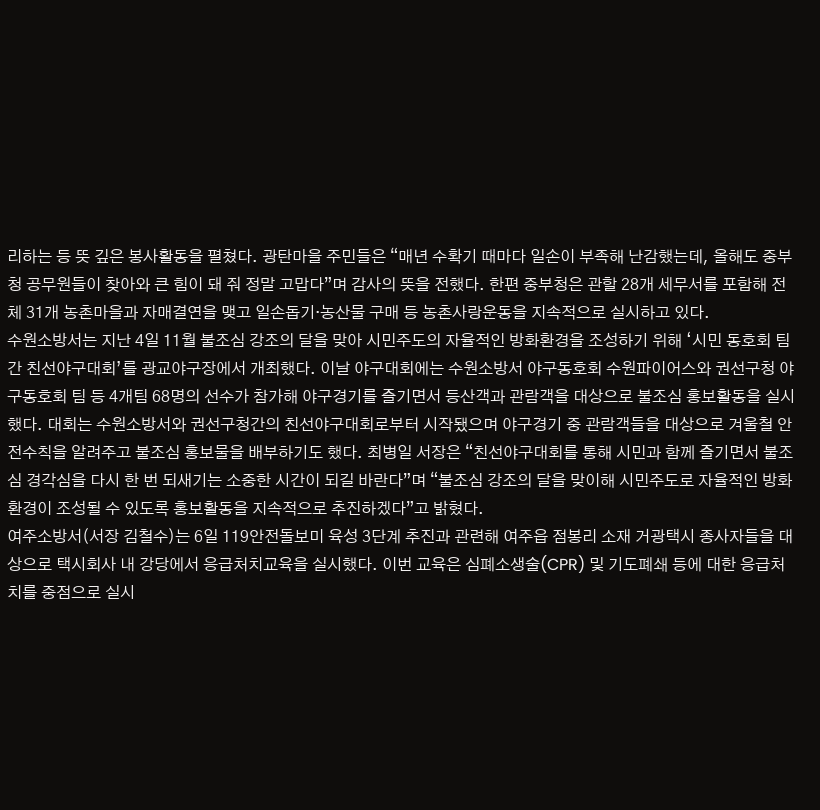리하는 등 뜻 깊은 봉사활동을 펼쳤다. 광탄마을 주민들은 “매년 수확기 때마다 일손이 부족해 난감했는데, 올해도 중부청 공무원들이 찾아와 큰 힘이 돼 줘 정말 고맙다”며 감사의 뜻을 전했다. 한편 중부청은 관할 28개 세무서를 포함해 전체 31개 농촌마을과 자매결연을 맺고 일손돕기·농산물 구매 등 농촌사랑운동을 지속적으로 실시하고 있다.
수원소방서는 지난 4일 11월 불조심 강조의 달을 맞아 시민주도의 자율적인 방화환경을 조성하기 위해 ‘시민 동호회 팀 간 친선야구대회’를 광교야구장에서 개최했다. 이날 야구대회에는 수원소방서 야구동호회 수원파이어스와 권선구청 야구동호회 팀 등 4개팀 68명의 선수가 참가해 야구경기를 즐기면서 등산객과 관람객을 대상으로 불조심 홍보활동을 실시했다. 대회는 수원소방서와 권선구청간의 친선야구대회로부터 시작됐으며 야구경기 중 관람객들을 대상으로 겨울철 안전수칙을 알려주고 불조심 홍보물을 배부하기도 했다. 최병일 서장은 “친선야구대회를 통해 시민과 함께 즐기면서 불조심 경각심을 다시 한 번 되새기는 소중한 시간이 되길 바란다”며 “불조심 강조의 달을 맞이해 시민주도로 자율적인 방화환경이 조성될 수 있도록 홍보활동을 지속적으로 추진하겠다”고 밝혔다.
여주소방서(서장 김철수)는 6일 119안전돌보미 육성 3단계 추진과 관련해 여주읍 점봉리 소재 거광택시 종사자들을 대상으로 택시회사 내 강당에서 응급처치교육을 실시했다. 이번 교육은 심폐소생술(CPR) 및 기도폐쇄 등에 대한 응급처치를 중점으로 실시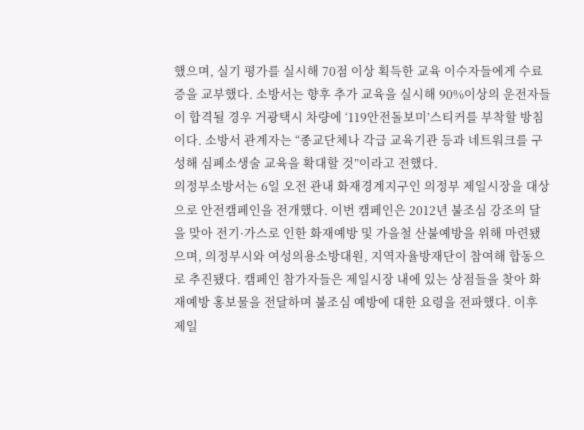했으며, 실기 평가를 실시해 70점 이상 획득한 교육 이수자들에게 수료증을 교부했다. 소방서는 향후 추가 교육을 실시해 90%이상의 운전자들이 합격될 경우 거광택시 차량에 ‘119안전돌보미’스티커를 부착할 방침이다. 소방서 관계자는 “종교단체나 각급 교육기관 등과 네트워크를 구성해 심폐소생술 교육을 확대할 것”이라고 전했다.
의정부소방서는 6일 오전 관내 화재경계지구인 의정부 제일시장을 대상으로 안전캠페인을 전개했다. 이번 캠페인은 2012년 불조심 강조의 달을 맞아 전기·가스로 인한 화재예방 및 가을철 산불예방을 위해 마련됐으며, 의정부시와 여성의용소방대원, 지역자율방재단이 참여해 합동으로 추진됐다. 캠페인 참가자들은 제일시장 내에 있는 상점들을 찾아 화재예방 홍보물을 전달하며 불조심 예방에 대한 요령을 전파했다. 이후 제일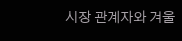시장 관계자와 겨울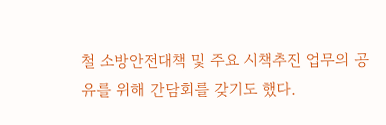철 소방안전대책 및 주요 시책추진 업무의 공유를 위해 간담회를 갖기도 했다.